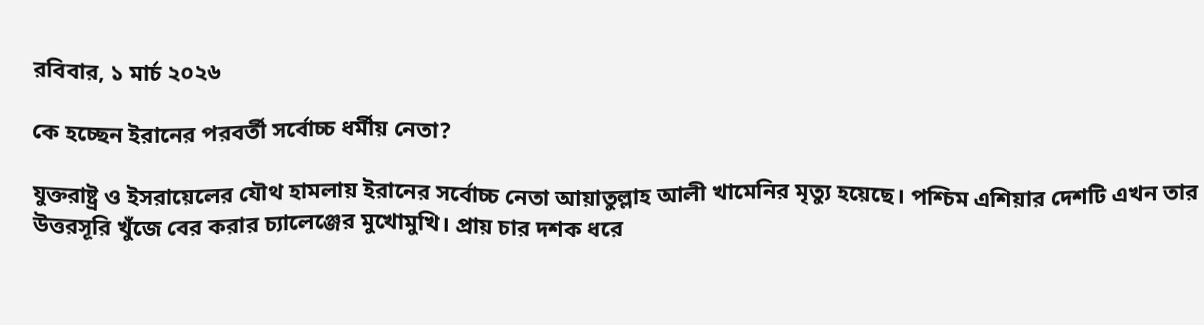রবিবার, ১ মার্চ ২০২৬

কে হচ্ছেন ইরানের পরবর্তী সর্বোচ্চ ধর্মীয় নেতা?

যুক্তরাষ্ট্র ও ইসরায়েলের যৌথ হামলায় ইরানের সর্বোচ্চ নেতা আয়াতুল্লাহ আলী খামেনির মৃত্যু হয়েছে। পশ্চিম এশিয়ার দেশটি এখন তার উত্তরসূরি খুঁজে বের করার চ্যালেঞ্জের মুখোমুখি। প্রায় চার দশক ধরে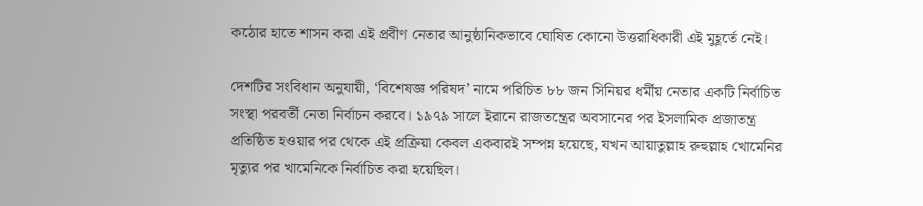কঠোর হাতে শাসন করা এই প্রবীণ নেতার আনুষ্ঠানিকভাবে ঘোষিত কোনো উত্তরাধিকারী এই মুহূর্তে নেই।

দেশটির সংবিধান অনুযায়ী, ‘বিশেষজ্ঞ পরিষদ’ নামে পরিচিত ৮৮ জন সিনিয়র ধর্মীয় নেতার একটি নির্বাচিত সংস্থা পরবর্তী নেতা নির্বাচন করবে। ১৯৭৯ সালে ইরানে রাজতন্ত্রের অবসানের পর ইসলামিক প্রজাতন্ত্র প্রতিষ্ঠিত হওয়ার পর থেকে এই প্রক্রিয়া কেবল একবারই সম্পন্ন হয়েছে, যখন আয়াতুল্লাহ রুহুল্লাহ খোমেনির মৃত্যুর পর খামেনিকে নির্বাচিত করা হয়েছিল।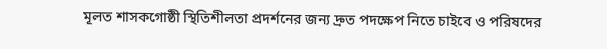মূলত শাসকগোষ্ঠী স্থিতিশীলতা প্রদর্শনের জন্য দ্রুত পদক্ষেপ নিতে চাইবে ও পরিষদের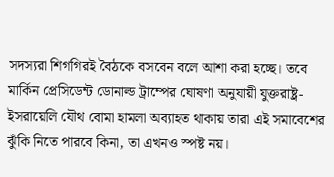সদস্যরা শিগগিরই বৈঠকে বসবেন বলে আশা করা হচ্ছে। তবে মার্কিন প্রেসিডেন্ট ডোনাল্ড ট্রাম্পের ঘোষণা অনুযায়ী যুক্তরাষ্ট্র-ইসরায়েলি যৌথ বোমা হামলা অব্যাহত থাকায় তারা এই সমাবেশের ঝুঁকি নিতে পারবে কিনা, তা এখনও স্পষ্ট নয়।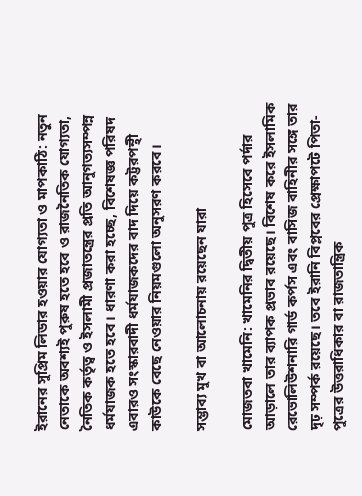ইরানের সুপ্রিম লিডার হওয়ার যোগ্যতা ও মাপকাঠি: নতুন নেতাকে অবশ্যই পুরুষ হতে হবে ও রাজনৈতিক যোগ্যতা, নৈতিক কর্তৃত্ব ও ইসলামী প্রজাতন্ত্রের প্রতি আনুগত্যসম্পন্ন ধর্মযাজক হতে হবে। ধারণা করা হচ্ছে, বিশেষজ্ঞ পরিষদ এবারও সংস্কারবাদী ধর্মযাজকদের বাদ দিয়ে কট্টরপন্থী কাউকে বেছে নেওয়ার নিয়মগুলো অনুসরণ করবে।

সম্ভাব্য মুখ বা আলোচনায় রয়েছেন যারা

মোজতবা খামেনি: খামেনির দ্বিতীয় পুত্র হিসেবে পর্দার আড়ালে তার ব্যাপক প্রভাব রয়েছে। বিশেষ করে ইসলামিক রেভোলিউশনারি গার্ড কর্পস এবং বাসিজ বাহিনীর সঙ্গে তার দৃঢ় সম্পর্ক রয়েছে। তবে ইরানি বিপ্লবের প্রেক্ষাপটে পিতা-পুত্রের উত্তরাধিকার বা রাজতান্ত্রিক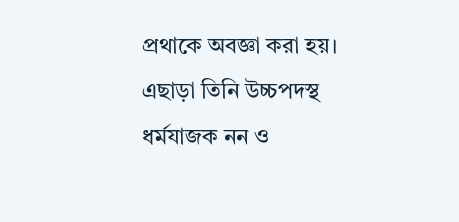প্রথাকে অবজ্ঞা করা হয়। এছাড়া তিনি উচ্চপদস্থ ধর্মযাজক নন ও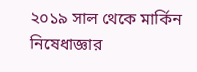২০১৯ সাল থেকে মার্কিন নিষেধাজ্ঞার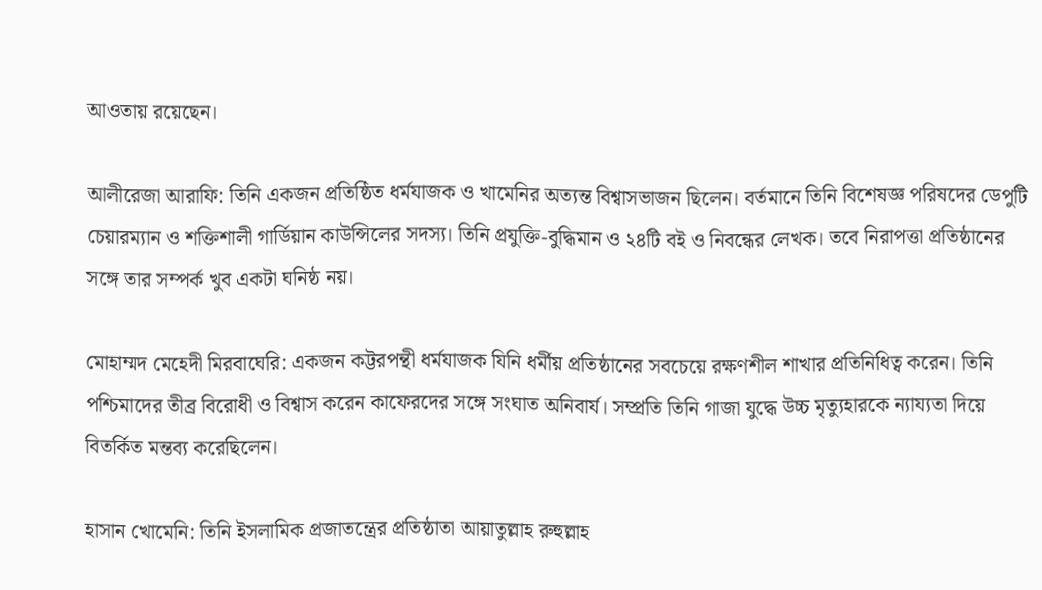আওতায় রয়েছেন।

আলীরেজা আরাফি: তিনি একজন প্রতিষ্ঠিত ধর্মযাজক ও খামেনির অত্যন্ত বিশ্বাসভাজন ছিলেন। বর্তমানে তিনি বিশেষজ্ঞ পরিষদের ডেপুটি চেয়ারম্যান ও শক্তিশালী গার্ডিয়ান কাউন্সিলের সদস্য। তিনি প্রযুক্তি-বুদ্ধিমান ও ২৪টি বই ও নিবন্ধের লেখক। তবে নিরাপত্তা প্রতিষ্ঠানের সঙ্গে তার সম্পর্ক খুব একটা ঘনিষ্ঠ নয়।

মোহাম্মদ মেহেদী মিরবাঘেরি: একজন কট্টরপন্থী ধর্মযাজক যিনি ধর্মীয় প্রতিষ্ঠানের সবচেয়ে রক্ষণশীল শাখার প্রতিনিধিত্ব করেন। তিনি পশ্চিমাদের তীব্র বিরোধী ও বিশ্বাস করেন কাফেরদের সঙ্গে সংঘাত অনিবার্য। সম্প্রতি তিনি গাজা যুদ্ধে উচ্চ মৃত্যুহারকে ন্যায্যতা দিয়ে বিতর্কিত মন্তব্য করেছিলেন।

হাসান খোমেনি: তিনি ইসলামিক প্রজাতন্ত্রের প্রতিষ্ঠাতা আয়াতুল্লাহ রুহুল্লাহ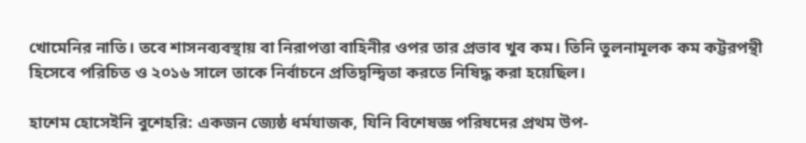খোমেনির নাতি। তবে শাসনব্যবস্থায় বা নিরাপত্তা বাহিনীর ওপর তার প্রভাব খুব কম। তিনি তুলনামূলক কম কট্টরপন্থী হিসেবে পরিচিত ও ২০১৬ সালে তাকে নির্বাচনে প্রতিদ্বন্দ্বিতা করতে নিষিদ্ধ করা হয়েছিল।

হাশেম হোসেইনি বুশেহরি: একজন জ্যেষ্ঠ ধর্মযাজক, যিনি বিশেষজ্ঞ পরিষদের প্রথম উপ-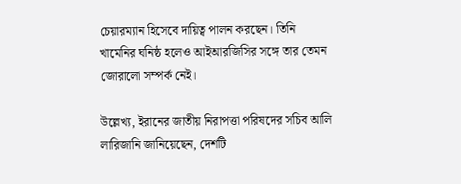চেয়ারম্যান হিসেবে দায়িত্ব পালন করছেন। তিনি খামেনির ঘনিষ্ঠ হলেও আইআরজিসির সঙ্গে তার তেমন জোরালো সম্পর্ক নেই।

উল্লেখ্য, ইরানের জাতীয় নিরাপত্তা পরিষদের সচিব আলি লারিজানি জানিয়েছেন, দেশটি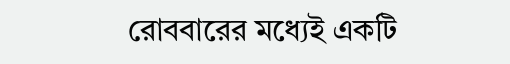রোববারের মধ্যেই একটি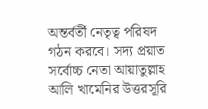অন্তর্বর্তী নেতৃত্ব পরিষদ গঠন করবে। সদ্য প্রয়াত সর্বোচ্চ নেতা আয়াতুল্লাহ আলি খামেনির উত্তরসূরি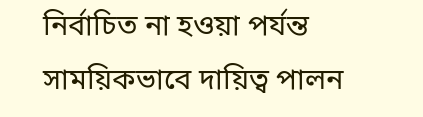নির্বাচিত না হওয়া পর্যন্ত সাময়িকভাবে দায়িত্ব পালন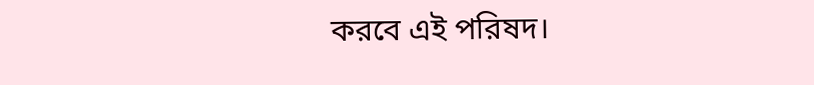করবে এই পরিষদ।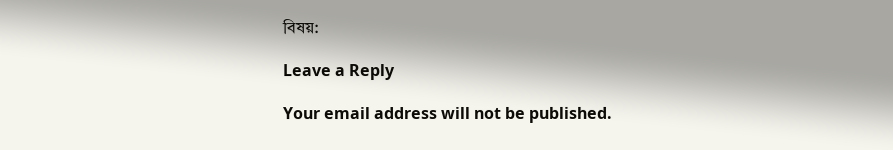বিষয়:

Leave a Reply

Your email address will not be published.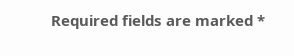Required fields are marked *